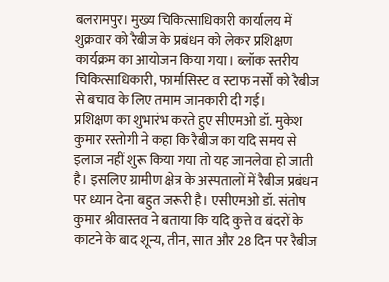बलरामपुर। मुख्य चिकित्साधिकारी कार्यालय में शुक्रवार को रैबीज के प्रबंधन को लेकर प्रशिक्षण कार्यक्रम का आयोजन किया गया। ब्लॉक स्तरीय चिकित्साधिकारी, फार्मासिस्ट व स्टाफ नर्सों को रैबीज से बचाव के लिए तमाम जानकारी दी गई।
प्रशिक्षण का शुभारंभ करते हुए सीएमओ डॉ. मुकेश कुमार रस्तोगी ने कहा कि रैबीज का यदि समय से इलाज नहीं शुरू किया गया तो यह जानलेवा हो जाती है। इसलिए ग्रामीण क्षेत्र के अस्पतालों में रैबीज प्रबंधन पर ध्यान देना बहुत जरूरी है। एसीएमओ डॉ. संतोष कुमार श्रीवास्तव ने बताया कि यदि कुत्ते व बंदरों के काटने के बाद शून्य, तीन, सात और 28 दिन पर रैबीज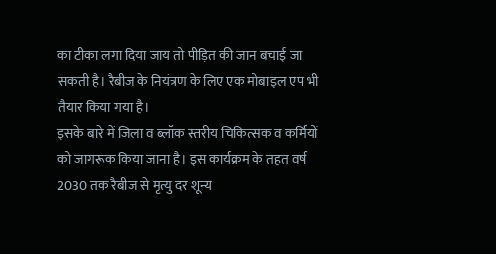का टीका लगा दिया जाय तो पीड़ित की जान बचाई जा सकती है। रैबीज के नियंत्रण के लिए एक मोबाइल एप भी तैयार किया गया है।
इसके बारे में जिला व ब्लॉक स्तरीय चिकित्सक व कर्मियों को जागरूक किया जाना है। इस कार्यक्रम के तहत वर्ष 2030 तक रैबीज से मृत्यु दर शून्य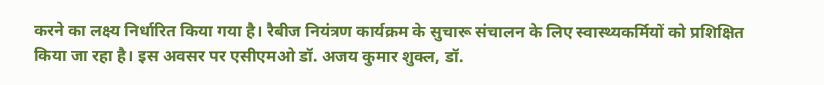करने का लक्ष्य निर्धारित किया गया है। रैबीज नियंत्रण कार्यक्रम के सुचारू संचालन के लिए स्वास्थ्यकर्मियों को प्रशिक्षित किया जा रहा है। इस अवसर पर एसीएमओ डॉ. अजय कुमार शुक्ल, डॉ.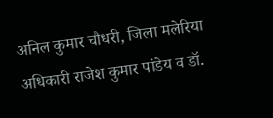अनिल कुमार चौधरी, जिला मलेरिया अधिकारी राजेश कुमार पांडेय व डॉ.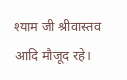श्याम जी श्रीवास्तव आदि मौजूद रहे।